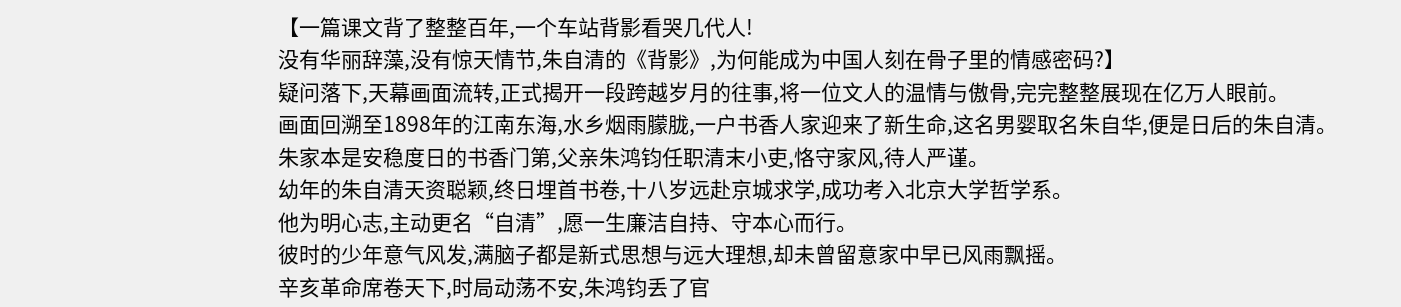【一篇课文背了整整百年,一个车站背影看哭几代人!
没有华丽辞藻,没有惊天情节,朱自清的《背影》,为何能成为中国人刻在骨子里的情感密码?】
疑问落下,天幕画面流转,正式揭开一段跨越岁月的往事,将一位文人的温情与傲骨,完完整整展现在亿万人眼前。
画面回溯至1898年的江南东海,水乡烟雨朦胧,一户书香人家迎来了新生命,这名男婴取名朱自华,便是日后的朱自清。
朱家本是安稳度日的书香门第,父亲朱鸿钧任职清末小吏,恪守家风,待人严谨。
幼年的朱自清天资聪颖,终日埋首书卷,十八岁远赴京城求学,成功考入北京大学哲学系。
他为明心志,主动更名“自清”,愿一生廉洁自持、守本心而行。
彼时的少年意气风发,满脑子都是新式思想与远大理想,却未曾留意家中早已风雨飘摇。
辛亥革命席卷天下,时局动荡不安,朱鸿钧丢了官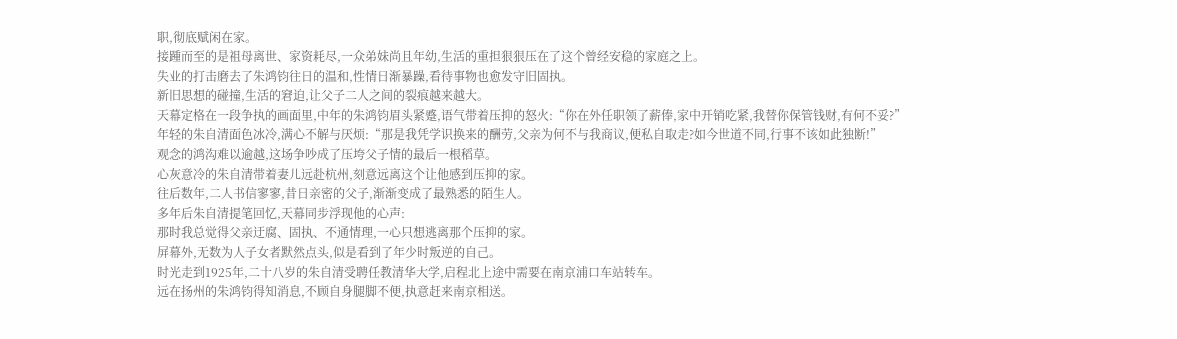职,彻底赋闲在家。
接踵而至的是祖母离世、家资耗尽,一众弟妹尚且年幼,生活的重担狠狠压在了这个曾经安稳的家庭之上。
失业的打击磨去了朱鸿钧往日的温和,性情日渐暴躁,看待事物也愈发守旧固执。
新旧思想的碰撞,生活的窘迫,让父子二人之间的裂痕越来越大。
天幕定格在一段争执的画面里,中年的朱鸿钧眉头紧蹙,语气带着压抑的怒火:“你在外任职领了薪俸,家中开销吃紧,我替你保管钱财,有何不妥?”
年轻的朱自清面色冰冷,满心不解与厌烦:“那是我凭学识换来的酬劳,父亲为何不与我商议,便私自取走?如今世道不同,行事不该如此独断!”
观念的鸿沟难以逾越,这场争吵成了压垮父子情的最后一根稻草。
心灰意冷的朱自清带着妻儿远赴杭州,刻意远离这个让他感到压抑的家。
往后数年,二人书信寥寥,昔日亲密的父子,渐渐变成了最熟悉的陌生人。
多年后朱自清提笔回忆,天幕同步浮现他的心声:
那时我总觉得父亲迂腐、固执、不通情理,一心只想逃离那个压抑的家。
屏幕外,无数为人子女者默然点头,似是看到了年少时叛逆的自己。
时光走到1925年,二十八岁的朱自清受聘任教清华大学,启程北上途中需要在南京浦口车站转车。
远在扬州的朱鸿钧得知消息,不顾自身腿脚不便,执意赶来南京相送。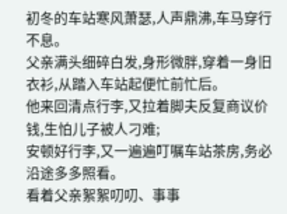初冬的车站寒风萧瑟,人声鼎沸,车马穿行不息。
父亲满头细碎白发,身形微胖,穿着一身旧衣衫,从踏入车站起便忙前忙后。
他来回清点行李,又拉着脚夫反复商议价钱,生怕儿子被人刁难;
安顿好行李,又一遍遍叮嘱车站茶房,务必沿途多多照看。
看着父亲絮絮叨叨、事事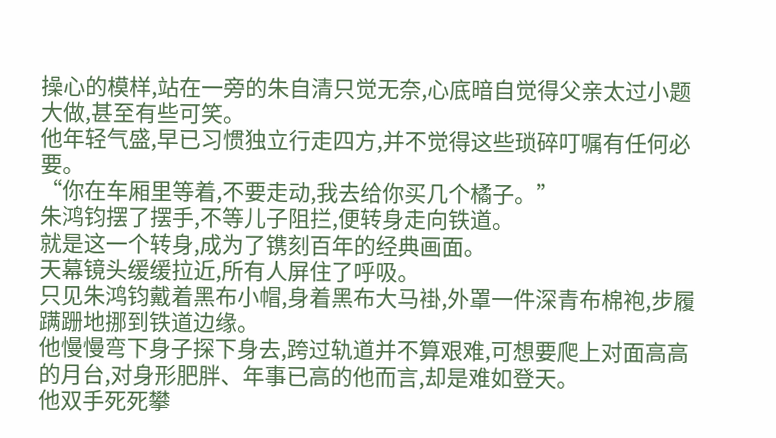操心的模样,站在一旁的朱自清只觉无奈,心底暗自觉得父亲太过小题大做,甚至有些可笑。
他年轻气盛,早已习惯独立行走四方,并不觉得这些琐碎叮嘱有任何必要。
“你在车厢里等着,不要走动,我去给你买几个橘子。”
朱鸿钧摆了摆手,不等儿子阻拦,便转身走向铁道。
就是这一个转身,成为了镌刻百年的经典画面。
天幕镜头缓缓拉近,所有人屏住了呼吸。
只见朱鸿钧戴着黑布小帽,身着黑布大马褂,外罩一件深青布棉袍,步履蹒跚地挪到铁道边缘。
他慢慢弯下身子探下身去,跨过轨道并不算艰难,可想要爬上对面高高的月台,对身形肥胖、年事已高的他而言,却是难如登天。
他双手死死攀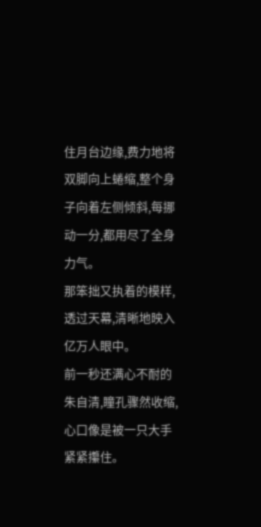住月台边缘,费力地将双脚向上蜷缩,整个身子向着左侧倾斜,每挪动一分,都用尽了全身力气。
那笨拙又执着的模样,透过天幕,清晰地映入亿万人眼中。
前一秒还满心不耐的朱自清,瞳孔骤然收缩,心口像是被一只大手紧紧攥住。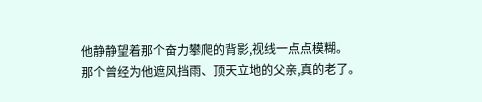他静静望着那个奋力攀爬的背影,视线一点点模糊。
那个曾经为他遮风挡雨、顶天立地的父亲,真的老了。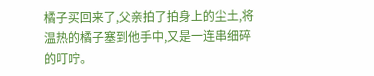橘子买回来了,父亲拍了拍身上的尘土,将温热的橘子塞到他手中,又是一连串细碎的叮咛。